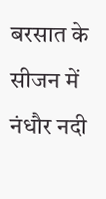बरसात के सीजन में नंधौर नदी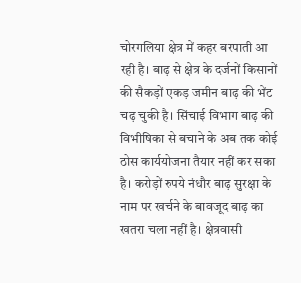चोरगलिया क्षेत्र में कहर बरपाती आ रही है। बाढ़ से क्षेत्र के दर्जनों किसानों की सैकड़ों एकड़ जमीन बाढ़ की भेंट चढ़ चुकी है। सिंचाई विभाग बाढ़ की विभीषिका से बचाने के अब तक कोई ठोस कार्ययोजना तैयार नहीं कर सका है। करोड़ों रुपये नंधौर बाढ़ सुरक्षा के नाम पर खर्चने के बावजूद बाढ़ का खतरा चला नहीं है। क्षेत्रवासी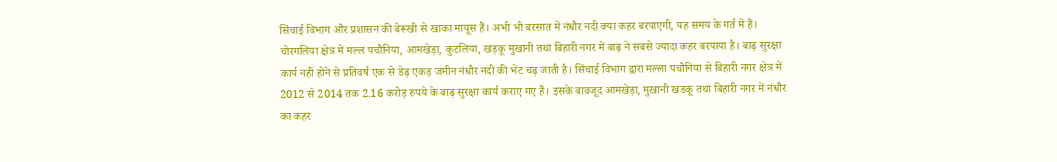सिंचाई विभाग और प्रशासन की बेरूखी से खाका मायूस हैं। अभी भी बरसात में नंधौर नदी क्या कहर बरपाएगी, यह समय के गर्त में हैं।
चोरगलिया क्षेत्र में मल्ल पचौनिया, आमखेड़ा, कुटलिया, खड़कू मुखानी तथा बिहारी नगर में बाढ़ ने सबसे ज्यादा कहर बरपाया है। बाढ़ सुरक्षा कार्य नहीं होने से प्रतिवर्ष एक से डेढ़ एकड़ जमीन नंधौर नदी की भेंट चढ़ जाती है। सिंचाई विभाग द्वारा मल्ला पचौनिया से बिहारी नगर क्षेत्र में 2012 से 2014 तक 2.16 करोड़ रुपये के बाढ़ सुरक्षा कार्य कराए गए हैं। इसके बावजूद आमखेड़ा, मुखानी खडकू तथा बिहारी नगर में नंधौर का कहर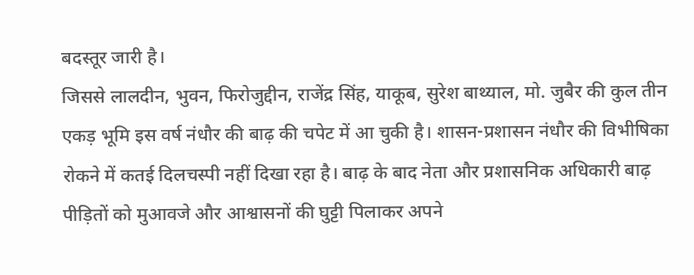बदस्तूर जारी है।
जिससे लालदीन, भुवन, फिरोजुद्दीन, राजेंद्र सिंह, याकूब, सुरेश बाथ्याल, मो. जुबैर की कुल तीन एकड़ भूमि इस वर्ष नंधौर की बाढ़ की चपेट में आ चुकी है। शासन-प्रशासन नंधौर की विभीषिका रोकने में कतई दिलचस्पी नहीं दिखा रहा है। बाढ़ के बाद नेता और प्रशासनिक अधिकारी बाढ़ पीड़ितों को मुआवजे और आश्वासनों की घुट्टी पिलाकर अपने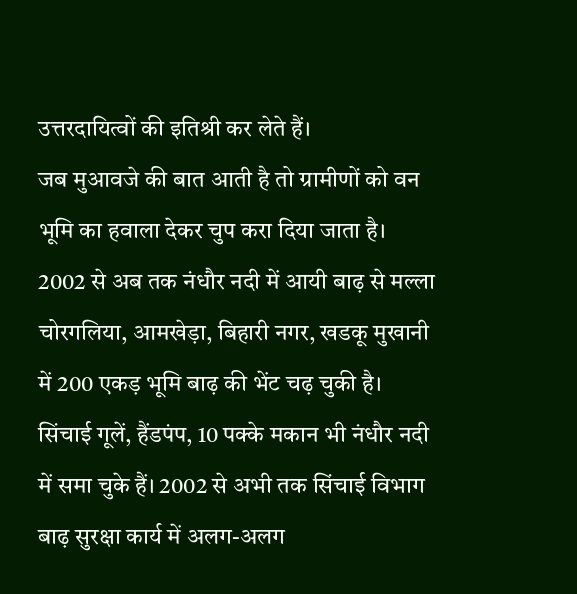उत्तरदायित्वों की इतिश्री कर लेते हैं।
जब मुआवजे की बात आती है तो ग्रामीणों को वन भूमि का हवाला देकर चुप करा दिया जाता है। 2002 से अब तक नंधौर नदी में आयी बाढ़ से मल्ला चोरगलिया, आमखेड़ा, बिहारी नगर, खडकू मुखानी में 200 एकड़ भूमि बाढ़ की भेंट चढ़ चुकी है। सिंचाई गूलें, हैंडपंप, 10 पक्के मकान भी नंधौर नदी में समा चुके हैं। 2002 से अभी तक सिंचाई विभाग बाढ़ सुरक्षा कार्य में अलग-अलग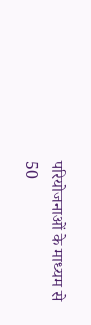परियोजनाओं के माध्यम से 50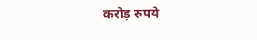करोड़ रुपये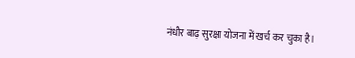नंधौर बाढ़ सुरक्षा योजना में खर्च कर चुका है।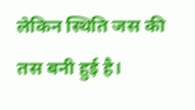लेकिन स्थिति जस की तस बनी हुई है।